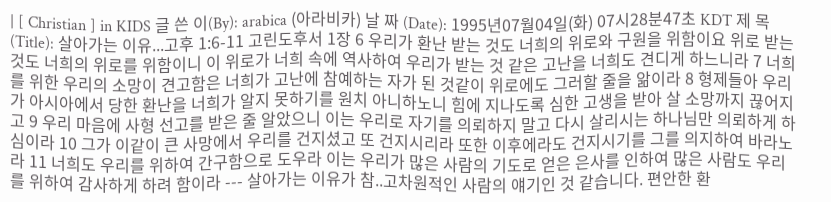| [ Christian ] in KIDS 글 쓴 이(By): arabica (아라비카) 날 짜 (Date): 1995년07월04일(화) 07시28분47초 KDT 제 목(Title): 살아가는 이유...고후 1:6-11 고린도후서 1장 6 우리가 환난 받는 것도 너희의 위로와 구원을 위함이요 위로 받는 것도 너희의 위로를 위함이니 이 위로가 너희 속에 역사하여 우리가 받는 것 같은 고난을 너희도 견디게 하느니라 7 너희를 위한 우리의 소망이 견고함은 너희가 고난에 참예하는 자가 된 것같이 위로에도 그러할 줄을 앎이라 8 형제들아 우리가 아시아에서 당한 환난을 너희가 알지 못하기를 원치 아니하노니 힘에 지나도록 심한 고생을 받아 살 소망까지 끊어지고 9 우리 마음에 사형 선고를 받은 줄 알았으니 이는 우리로 자기를 의뢰하지 말고 다시 살리시는 하나님만 의뢰하게 하심이라 10 그가 이같이 큰 사망에서 우리를 건지셨고 또 건지시리라 또한 이후에라도 건지시기를 그를 의지하여 바라노라 11 너희도 우리를 위하여 간구함으로 도우라 이는 우리가 많은 사람의 기도로 얻은 은사를 인하여 많은 사람도 우리를 위하여 감사하게 하려 함이라 --- 살아가는 이유가 참..고차원적인 사람의 얘기인 것 같습니다. 편안한 환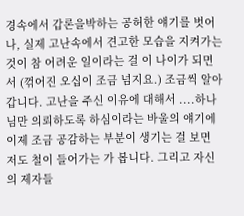경속에서 갑론을박하는 공허한 얘기를 벗어나, 실제 고난속에서 견고한 모습을 지켜가는 것이 참 어려운 일이라는 걸 이 나이가 되면서 (꺾어진 오십이 조금 넘지요.) 조금씩 알아갑니다. 고난을 주신 이유에 대해서 ....하나님만 의뢰하도록 하심이라는 바울의 얘기에 이제 조금 공감하는 부분이 생기는 걸 보면 저도 철이 들어가는 가 봅니다. 그리고 자신의 제자들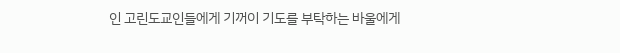인 고린도교인들에게 기꺼이 기도를 부탁하는 바울에게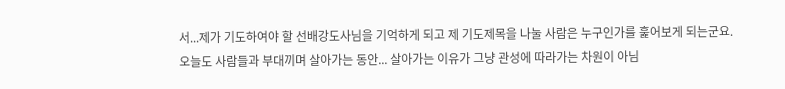서...제가 기도하여야 할 선배강도사님을 기억하게 되고 제 기도제목을 나눌 사람은 누구인가를 훑어보게 되는군요. 오늘도 사람들과 부대끼며 살아가는 동안... 살아가는 이유가 그냥 관성에 따라가는 차원이 아님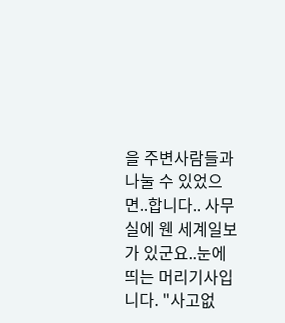을 주변사람들과 나눌 수 있었으면..합니다.. 사무실에 웬 세계일보가 있군요..눈에 띄는 머리기사입니다. "사고없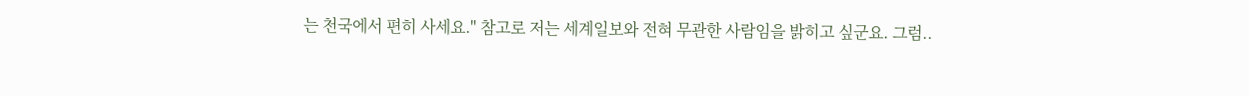는 천국에서 편히 사세요." 참고로 저는 세계일보와 전혀 무관한 사람임을 밝히고 싶군요. 그럼..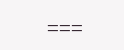===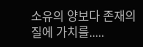소유의 양보다 존재의 질에 가치를.....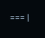=== |